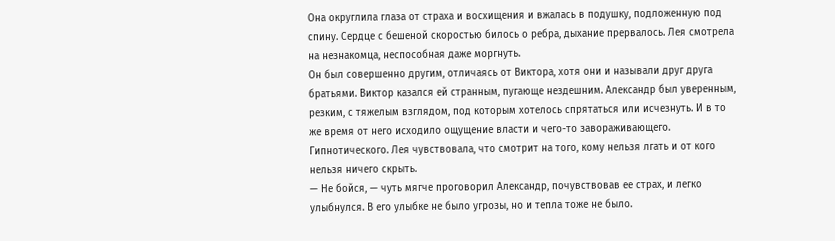Она округлила глаза от страха и восхищения и вжалась в подушку, подложенную под спину. Сердце с бешеной скоростью билось о ребра, дыхание прервалось. Лея смотрела на незнакомца, неспособная даже моргнуть.
Он был совершенно другим, отличаясь от Виктора, хотя они и называли друг друга братьями. Виктор казался ей странным, пугающе нездешним. Александр был уверенным, резким, с тяжелым взглядом, под которым хотелось спрятаться или исчезнуть. И в то же время от него исходило ощущение власти и чего-то завораживающего. Гипнотического. Лея чувствовала, что смотрит на того, кому нельзя лгать и от кого нельзя ничего скрыть.
— Не бойся, — чуть мягче проговорил Александр, почувствовав ее страх, и легко улыбнулся. В его улыбке не было угрозы, но и тепла тоже не было.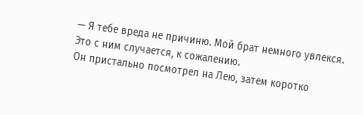— Я тебе вреда не причиню. Мой брат немного увлекся. Это с ним случается, к сожалению.
Он пристально посмотрел на Лею, затем коротко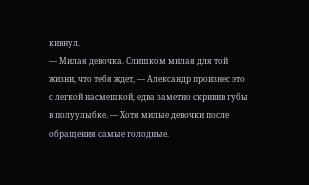кивнул.
— Милая девочка. Слишком милая для той жизни, что тебя ждет, — Александр произнес это с легкой насмешкой, едва заметно скривив губы в полуулыбке. — Хотя милые девочки после обращения самые голодные.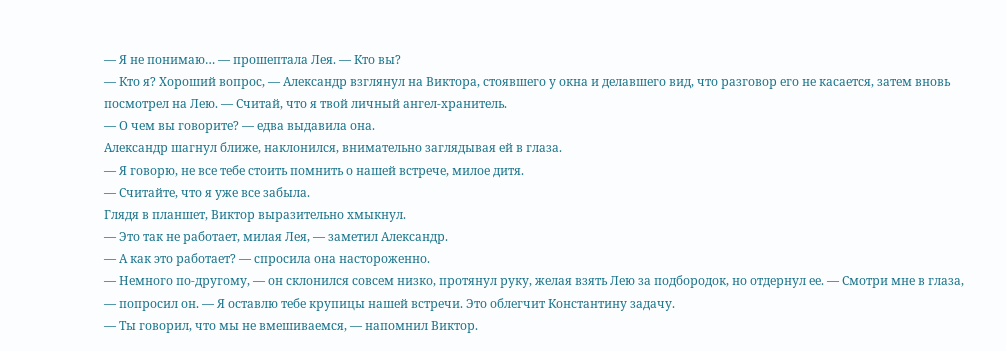— Я не понимаю… — прошептала Лея. — Кто вы?
— Кто я? Хороший вопрос, — Александр взглянул на Виктора, стоявшего у окна и делавшего вид, что разговор его не касается, затем вновь посмотрел на Лею. — Считай, что я твой личный ангел-хранитель.
— О чем вы говорите? — едва выдавила она.
Александр шагнул ближе, наклонился, внимательно заглядывая ей в глаза.
— Я говорю, не все тебе стоить помнить о нашей встрече, милое дитя.
— Считайте, что я уже все забыла.
Глядя в планшет, Виктор выразительно хмыкнул.
— Это так не работает, милая Лея, — заметил Александр.
— А как это работает? — спросила она настороженно.
— Немного по-другому, — он склонился совсем низко, протянул руку, желая взять Лею за подбородок, но отдернул ее. — Смотри мне в глаза, — попросил он. — Я оставлю тебе крупицы нашей встречи. Это облегчит Константину задачу.
— Ты говорил, что мы не вмешиваемся, — напомнил Виктор.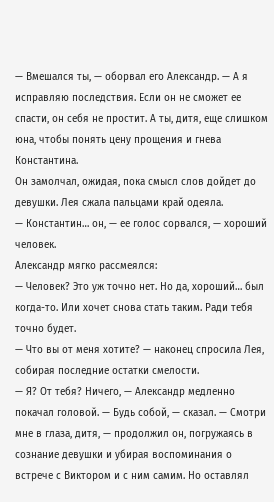— Вмешался ты, — оборвал его Александр. — А я исправляю последствия. Если он не сможет ее спасти, он себя не простит. А ты, дитя, еще слишком юна, чтобы понять цену прощения и гнева Константина.
Он замолчал, ожидая, пока смысл слов дойдет до девушки. Лея сжала пальцами край одеяла.
— Константин… он, — ее голос сорвался, — хороший человек.
Александр мягко рассмеялся:
— Человек? Это уж точно нет. Но да, хороший… был когда-то. Или хочет снова стать таким. Ради тебя точно будет.
— Что вы от меня хотите? — наконец спросила Лея, собирая последние остатки смелости.
— Я? От тебя? Ничего, — Александр медленно покачал головой. — Будь собой, — сказал. — Смотри мне в глаза, дитя, — продолжил он, погружаясь в сознание девушки и убирая воспоминания о встрече с Виктором и с ним самим. Но оставлял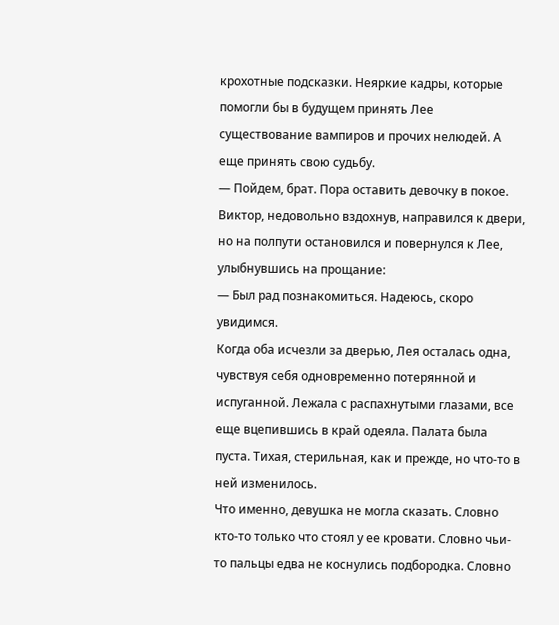крохотные подсказки. Неяркие кадры, которые помогли бы в будущем принять Лее существование вампиров и прочих нелюдей. А еще принять свою судьбу.
— Пойдем, брат. Пора оставить девочку в покое.
Виктор, недовольно вздохнув, направился к двери, но на полпути остановился и повернулся к Лее, улыбнувшись на прощание:
— Был рад познакомиться. Надеюсь, скоро увидимся.
Когда оба исчезли за дверью, Лея осталась одна, чувствуя себя одновременно потерянной и испуганной. Лежала с распахнутыми глазами, все еще вцепившись в край одеяла. Палата была пуста. Тихая, стерильная, как и прежде, но что-то в ней изменилось.
Что именно, девушка не могла сказать. Словно кто-то только что стоял у ее кровати. Словно чьи-то пальцы едва не коснулись подбородка. Словно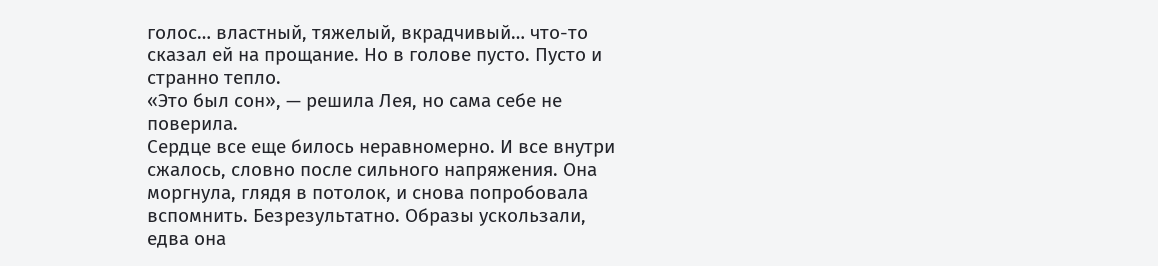голос… властный, тяжелый, вкрадчивый… что-то сказал ей на прощание. Но в голове пусто. Пусто и странно тепло.
«Это был сон», — решила Лея, но сама себе не поверила.
Сердце все еще билось неравномерно. И все внутри сжалось, словно после сильного напряжения. Она моргнула, глядя в потолок, и снова попробовала вспомнить. Безрезультатно. Образы ускользали, едва она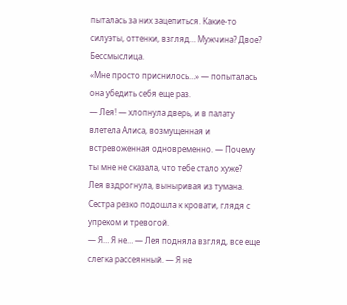пыталась за них зацепиться. Какие-то силуэты, оттенки, взгляд… Мужчина? Двое? Бессмыслица.
«Мне просто приснилось…» — попыталась она убедить себя еще раз.
— Лея! — хлопнула дверь, и в палату влетела Алиса, возмущенная и встревоженная одновременно. — Почему ты мне не сказала, что тебе стало хуже?
Лея вздрогнула, выныривая из тумана. Сестра резко подошла к кровати, глядя с упреком и тревогой.
— Я… Я не… — Лея подняла взгляд, все еще слегка рассеянный. — Я не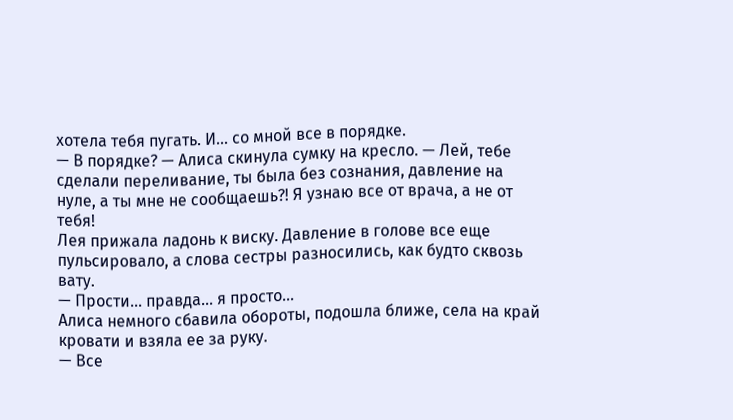хотела тебя пугать. И… со мной все в порядке.
— В порядке? — Алиса скинула сумку на кресло. — Лей, тебе сделали переливание, ты была без сознания, давление на нуле, а ты мне не сообщаешь?! Я узнаю все от врача, а не от тебя!
Лея прижала ладонь к виску. Давление в голове все еще пульсировало, а слова сестры разносились, как будто сквозь вату.
— Прости… правда… я просто…
Алиса немного сбавила обороты, подошла ближе, села на край кровати и взяла ее за руку.
— Все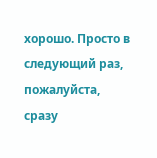хорошо. Просто в следующий раз, пожалуйста, сразу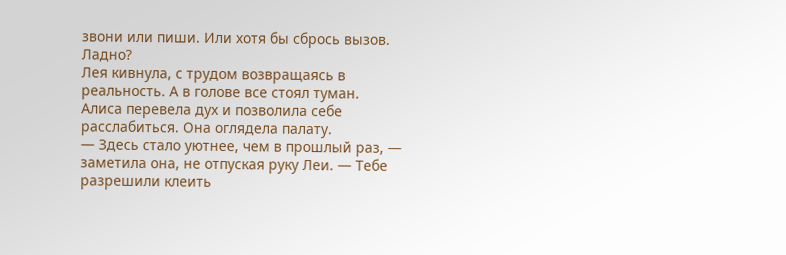звони или пиши. Или хотя бы сбрось вызов. Ладно?
Лея кивнула, с трудом возвращаясь в реальность. А в голове все стоял туман.
Алиса перевела дух и позволила себе расслабиться. Она оглядела палату.
— Здесь стало уютнее, чем в прошлый раз, — заметила она, не отпуская руку Леи. — Тебе разрешили клеить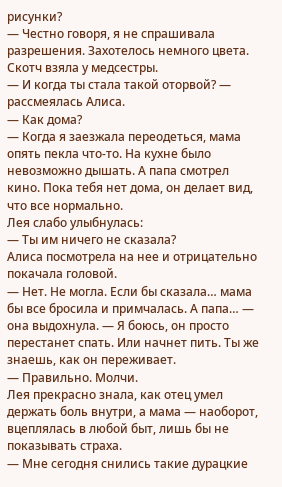рисунки?
— Честно говоря, я не спрашивала разрешения. Захотелось немного цвета. Скотч взяла у медсестры.
— И когда ты стала такой оторвой? — рассмеялась Алиса.
— Как дома?
— Когда я заезжала переодеться, мама опять пекла что-то. На кухне было невозможно дышать. А папа смотрел кино. Пока тебя нет дома, он делает вид, что все нормально.
Лея слабо улыбнулась:
— Ты им ничего не сказала?
Алиса посмотрела на нее и отрицательно покачала головой.
— Нет. Не могла. Если бы сказала… мама бы все бросила и примчалась. А папа… — она выдохнула. — Я боюсь, он просто перестанет спать. Или начнет пить. Ты же знаешь, как он переживает.
— Правильно. Молчи.
Лея прекрасно знала, как отец умел держать боль внутри, а мама — наоборот, вцеплялась в любой быт, лишь бы не показывать страха.
— Мне сегодня снились такие дурацкие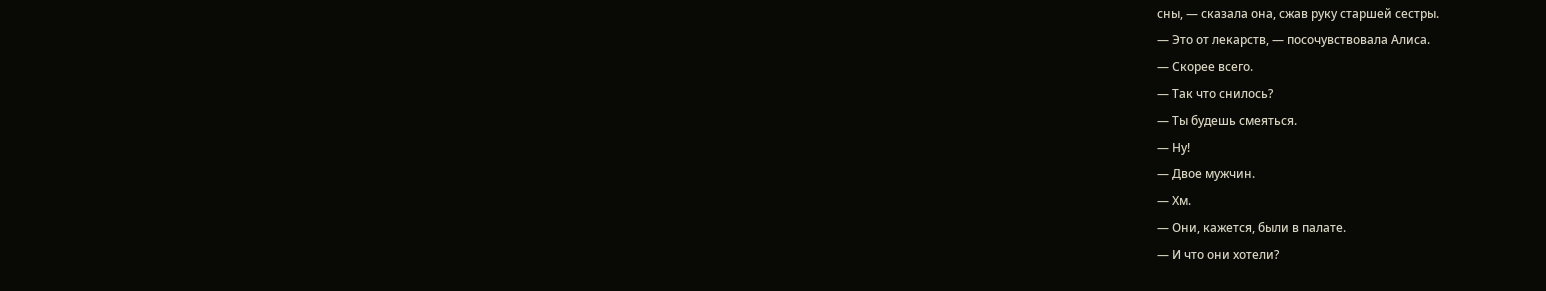сны, — сказала она, сжав руку старшей сестры.
— Это от лекарств, — посочувствовала Алиса.
— Скорее всего.
— Так что снилось?
— Ты будешь смеяться.
— Ну!
— Двое мужчин.
— Хм.
— Они, кажется, были в палате.
— И что они хотели?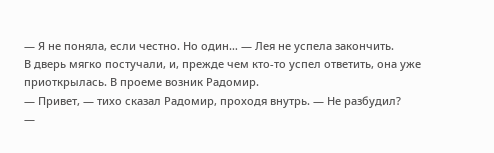— Я не поняла, если честно. Но один… — Лея не успела закончить.
В дверь мягко постучали, и, прежде чем кто-то успел ответить, она уже приоткрылась. В проеме возник Радомир.
— Привет, — тихо сказал Радомир, проходя внутрь. — Не разбудил?
—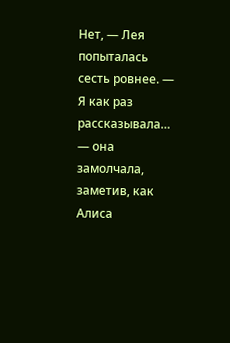Нет, — Лея попыталась сесть ровнее. — Я как раз рассказывала… — она замолчала, заметив, как Алиса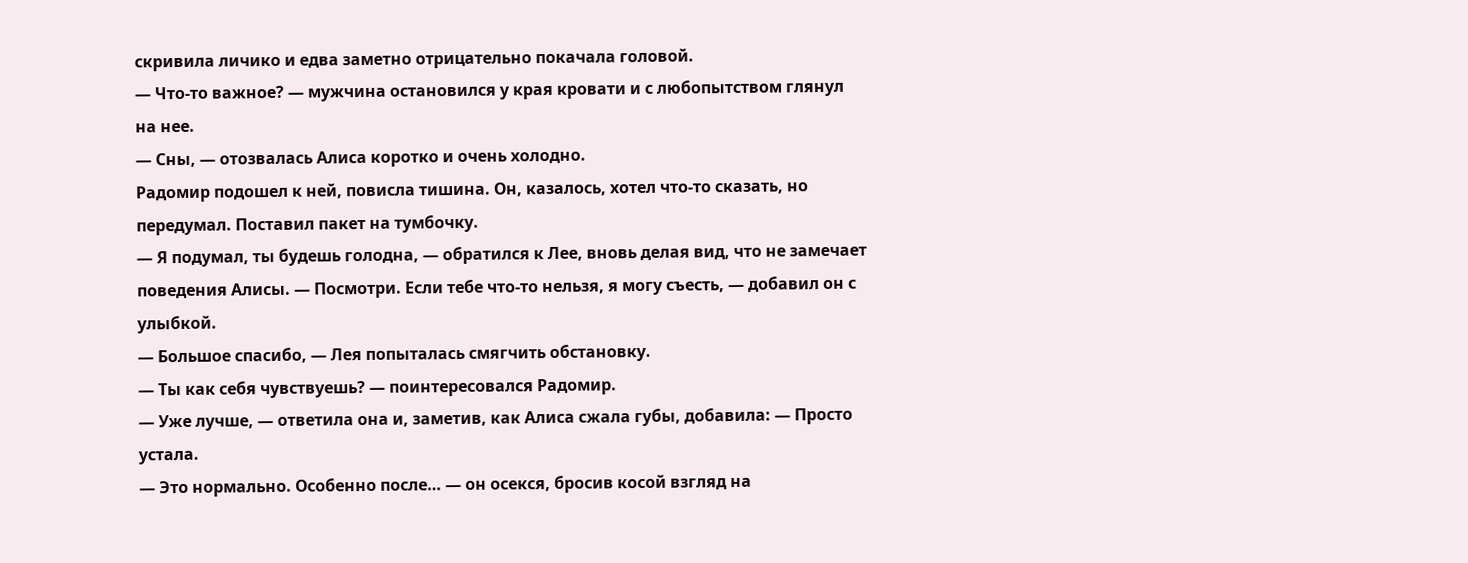скривила личико и едва заметно отрицательно покачала головой.
— Что-то важное? — мужчина остановился у края кровати и с любопытством глянул на нее.
— Сны, — отозвалась Алиса коротко и очень холодно.
Радомир подошел к ней, повисла тишина. Он, казалось, хотел что-то сказать, но передумал. Поставил пакет на тумбочку.
— Я подумал, ты будешь голодна, — обратился к Лее, вновь делая вид, что не замечает поведения Алисы. — Посмотри. Если тебе что-то нельзя, я могу съесть, — добавил он с улыбкой.
— Большое спасибо, — Лея попыталась смягчить обстановку.
— Ты как себя чувствуешь? — поинтересовался Радомир.
— Уже лучше, — ответила она и, заметив, как Алиса сжала губы, добавила: — Просто устала.
— Это нормально. Особенно после… — он осекся, бросив косой взгляд на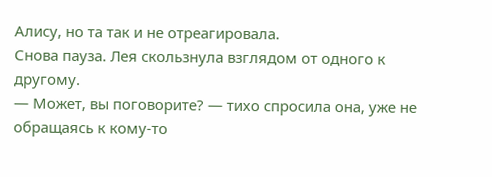Алису, но та так и не отреагировала.
Снова пауза. Лея скользнула взглядом от одного к другому.
— Может, вы поговорите? — тихо спросила она, уже не обращаясь к кому-то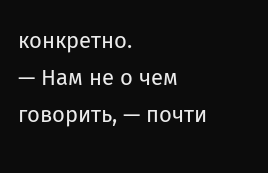конкретно.
— Нам не о чем говорить, — почти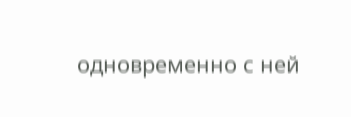одновременно с ней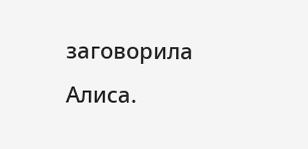заговорила Алиса.